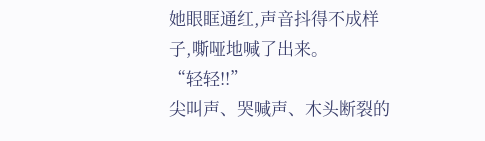她眼眶通红,声音抖得不成样子,嘶哑地喊了出来。
“轻轻!!”
尖叫声、哭喊声、木头断裂的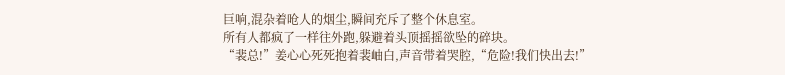巨响,混杂着呛人的烟尘,瞬间充斥了整个休息室。
所有人都疯了一样往外跑,躲避着头顶摇摇欲坠的碎块。
“裴总!”姜心心死死抱着裴岫白,声音带着哭腔,“危险!我们快出去!”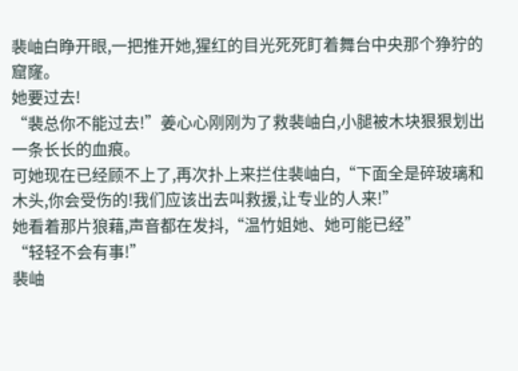裴岫白睁开眼,一把推开她,猩红的目光死死盯着舞台中央那个狰狞的窟窿。
她要过去!
“裴总你不能过去!”姜心心刚刚为了救裴岫白,小腿被木块狠狠划出一条长长的血痕。
可她现在已经顾不上了,再次扑上来拦住裴岫白,“下面全是碎玻璃和木头,你会受伤的!我们应该出去叫救援,让专业的人来!”
她看着那片狼藉,声音都在发抖,“温竹姐她、她可能已经”
“轻轻不会有事!”
裴岫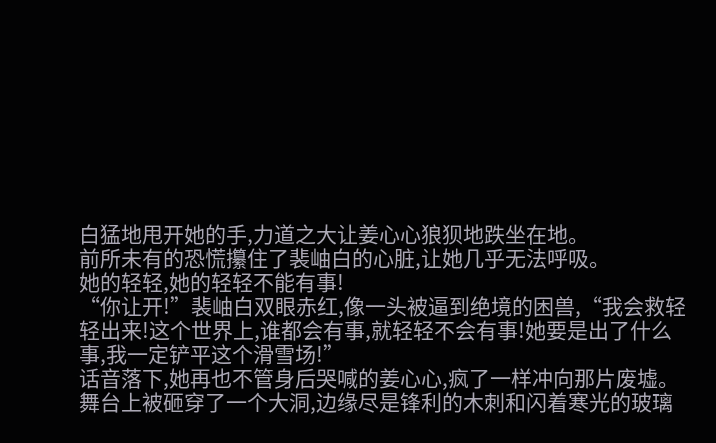白猛地甩开她的手,力道之大让姜心心狼狈地跌坐在地。
前所未有的恐慌攥住了裴岫白的心脏,让她几乎无法呼吸。
她的轻轻,她的轻轻不能有事!
“你让开!”裴岫白双眼赤红,像一头被逼到绝境的困兽,“我会救轻轻出来!这个世界上,谁都会有事,就轻轻不会有事!她要是出了什么事,我一定铲平这个滑雪场!”
话音落下,她再也不管身后哭喊的姜心心,疯了一样冲向那片废墟。
舞台上被砸穿了一个大洞,边缘尽是锋利的木刺和闪着寒光的玻璃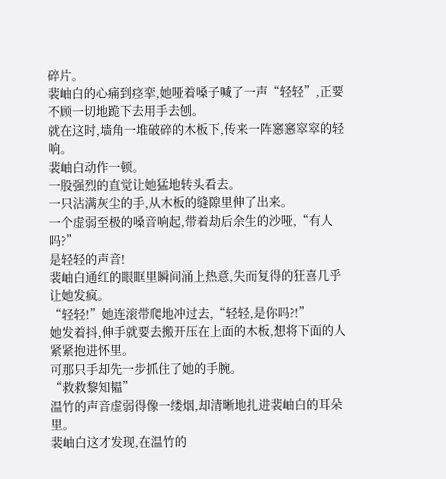碎片。
裴岫白的心痛到痉挛,她哑着嗓子喊了一声“轻轻”,正要不顾一切地跪下去用手去刨。
就在这时,墙角一堆破碎的木板下,传来一阵窸窸窣窣的轻响。
裴岫白动作一顿。
一股强烈的直觉让她猛地转头看去。
一只沾满灰尘的手,从木板的缝隙里伸了出来。
一个虚弱至极的嗓音响起,带着劫后余生的沙哑,“有人吗?”
是轻轻的声音!
裴岫白通红的眼眶里瞬间涌上热意,失而复得的狂喜几乎让她发疯。
“轻轻!”她连滚带爬地冲过去,“轻轻,是你吗?!”
她发着抖,伸手就要去搬开压在上面的木板,想将下面的人紧紧抱进怀里。
可那只手却先一步抓住了她的手腕。
“救救黎知韫”
温竹的声音虚弱得像一缕烟,却清晰地扎进裴岫白的耳朵里。
裴岫白这才发现,在温竹的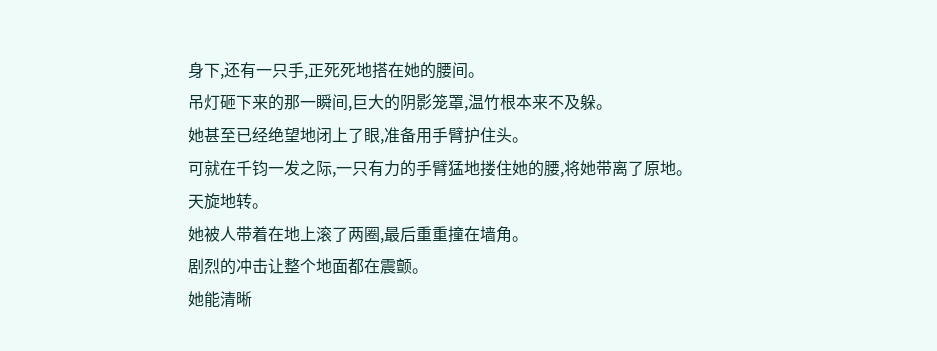身下,还有一只手,正死死地搭在她的腰间。
吊灯砸下来的那一瞬间,巨大的阴影笼罩,温竹根本来不及躲。
她甚至已经绝望地闭上了眼,准备用手臂护住头。
可就在千钧一发之际,一只有力的手臂猛地搂住她的腰,将她带离了原地。
天旋地转。
她被人带着在地上滚了两圈,最后重重撞在墙角。
剧烈的冲击让整个地面都在震颤。
她能清晰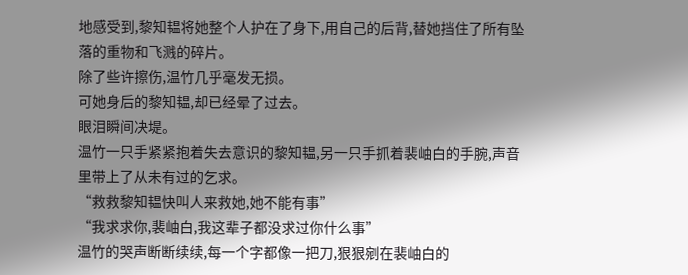地感受到,黎知韫将她整个人护在了身下,用自己的后背,替她挡住了所有坠落的重物和飞溅的碎片。
除了些许擦伤,温竹几乎毫发无损。
可她身后的黎知韫,却已经晕了过去。
眼泪瞬间决堤。
温竹一只手紧紧抱着失去意识的黎知韫,另一只手抓着裴岫白的手腕,声音里带上了从未有过的乞求。
“救救黎知韫快叫人来救她,她不能有事”
“我求求你,裴岫白,我这辈子都没求过你什么事”
温竹的哭声断断续续,每一个字都像一把刀,狠狠剜在裴岫白的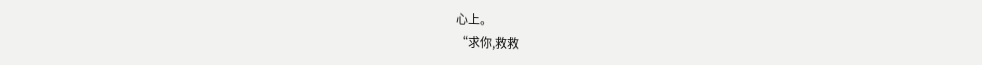心上。
“求你,救救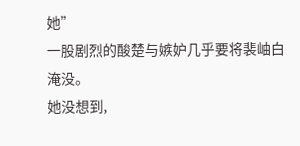她”
一股剧烈的酸楚与嫉妒几乎要将裴岫白淹没。
她没想到,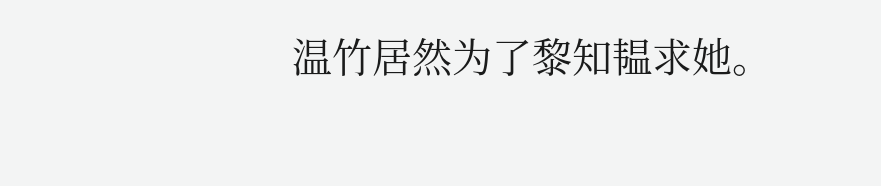温竹居然为了黎知韫求她。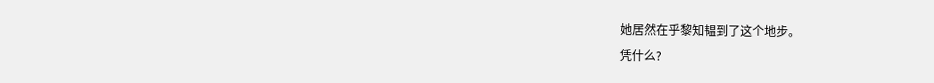她居然在乎黎知韫到了这个地步。
凭什么?